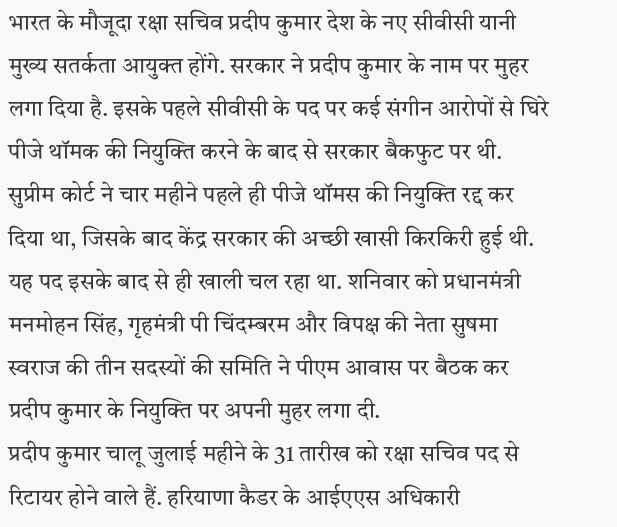भारत के मौजूदा रक्षा सचिव प्रदीप कुमार देश के नए सीवीसी यानी मुख्य सतर्कता आयुक्त होंगे. सरकार ने प्रदीप कुमार के नाम पर मुहर लगा दिया है. इसके पहले सीवीसी के पद पर कई संगीन आरोपों से घिरे पीजे थॉमक की नियुक्ति करने के बाद से सरकार बैकफुट पर थी. सुप्रीम कोर्ट ने चार महीने पहले ही पीजे थॉमस की नियुक्ति रद्द कर दिया था, जिसके बाद केंद्र सरकार की अच्छी खासी किरकिरी हुई थी. यह पद इसके बाद से ही खाली चल रहा था. शनिवार को प्रधानमंत्री मनमोहन सिंह, गृहमंत्री पी चिंदम्बरम और विपक्ष की नेता सुषमा स्वराज की तीन सदस्यों की समिति ने पीएम आवास पर बैठक कर प्रदीप कुमार के नियुक्ति पर अपनी मुहर लगा दी.
प्रदीप कुमार चालू जुलाई महीने के 31 तारीख को रक्षा सचिव पद से रिटायर होने वाले हैं. हरियाणा कैडर के आईएएस अधिकारी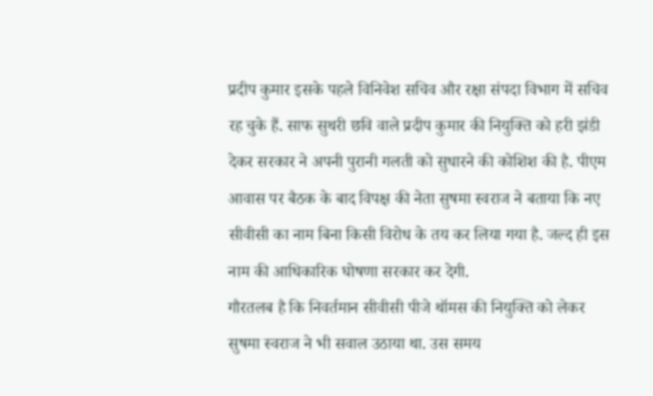प्रदीप कुमार इसके पहले विनिवेश सचिव और रक्षा संपदा विभाग में सचिव रह चुके हैं. साफ सुथरी छवि वाले प्रदीप कुमार की नियुक्ति को हरी झंडी देकर सरकार ने अपनी पुरानी गलती को सुधारने की कोशिश की है. पीएम आवास पर बैठक के बाद विपक्ष की नेता सुषमा स्वराज ने बताया कि नए सीवीसी का नाम बिना किसी विरोध के तय कर लिया गया है. जल्द ही इस नाम की आधिकारिक घोषणा सरकार कर देगी.
गौरतलब है कि निवर्तमान सीवीसी पीजे थॉमस की नियुक्ति को लेकर सुषमा स्वराज ने भी सवाल उठाया था. उस समय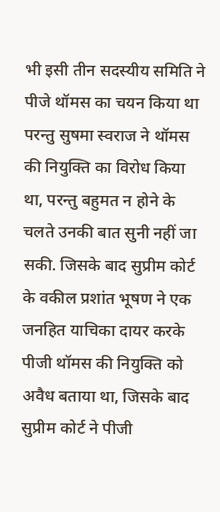भी इसी तीन सदस्यीय समिति ने पीजे थॉमस का चयन किया था परन्तु सुषमा स्वराज ने थॉमस की नियुक्ति का विरोध किया था, परन्तु बहुमत न होने के चलते उनकी बात सुनी नहीं जा सकी. जिसके बाद सुप्रीम कोर्ट के वकील प्रशांत भूषण ने एक जनहित याचिका दायर करके पीजी थॉमस की नियुक्ति को अवैध बताया था, जिसके बाद सुप्रीम कोर्ट ने पीजी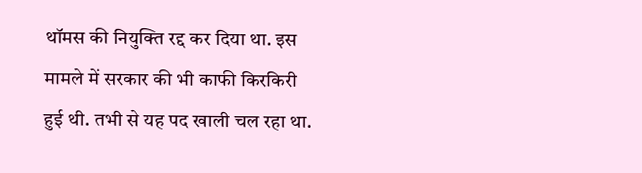थॉमस की नियुक्ति रद्द कर दिया था. इस मामले में सरकार की भी काफी किरकिरी हुई थी. तभी से यह पद खाली चल रहा था.